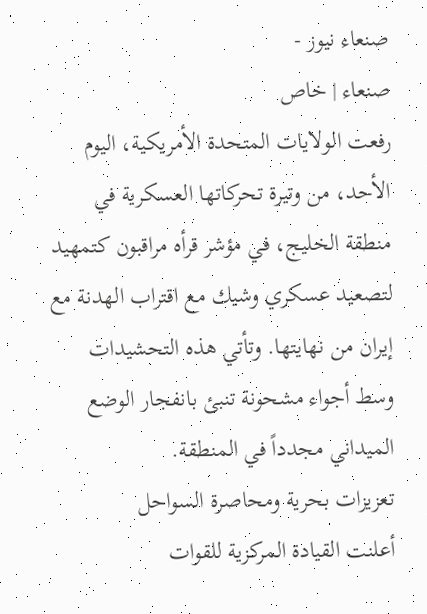صنعاء نيوز -
صنعاء | خاص
رفعت الولايات المتحدة الأمريكية، اليوم الأحد، من وتيرة تحركاتها العسكرية في منطقة الخليج، في مؤشر قرأه مراقبون كتمهيد لتصعيد عسكري وشيك مع اقتراب الهدنة مع إيران من نهايتها. وتأتي هذه التحشيدات وسط أجواء مشحونة تنبئ بانفجار الوضع الميداني مجدداً في المنطقة.
تعزيزات بحرية ومحاصرة السواحل
أعلنت القيادة المركزية للقوات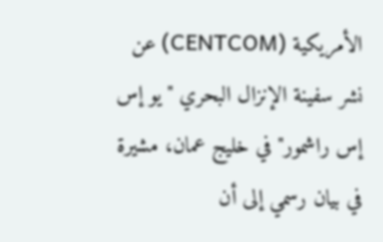الأمريكية (CENTCOM) عن نشر سفينة الإنزال البحري "يو إس إس راشمور" في خليج عمان، مشيرة في بيان رسمي إلى أن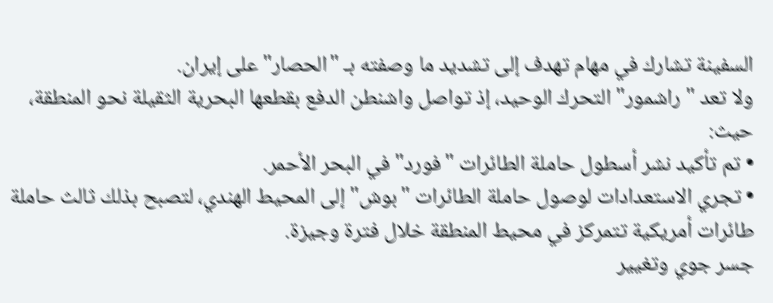السفينة تشارك في مهام تهدف إلى تشديد ما وصفته بـ "الحصار" على إيران.
ولا تعد "راشمور" التحرك الوحيد، إذ تواصل واشنطن الدفع بقطعها البحرية الثقيلة نحو المنطقة، حيث:
• تم تأكيد نشر أسطول حاملة الطائرات "فورد" في البحر الأحمر.
• تجري الاستعدادات لوصول حاملة الطائرات "بوش" إلى المحيط الهندي، لتصبح بذلك ثالث حاملة طائرات أمريكية تتمركز في محيط المنطقة خلال فترة وجيزة.
جسر جوي وتغيير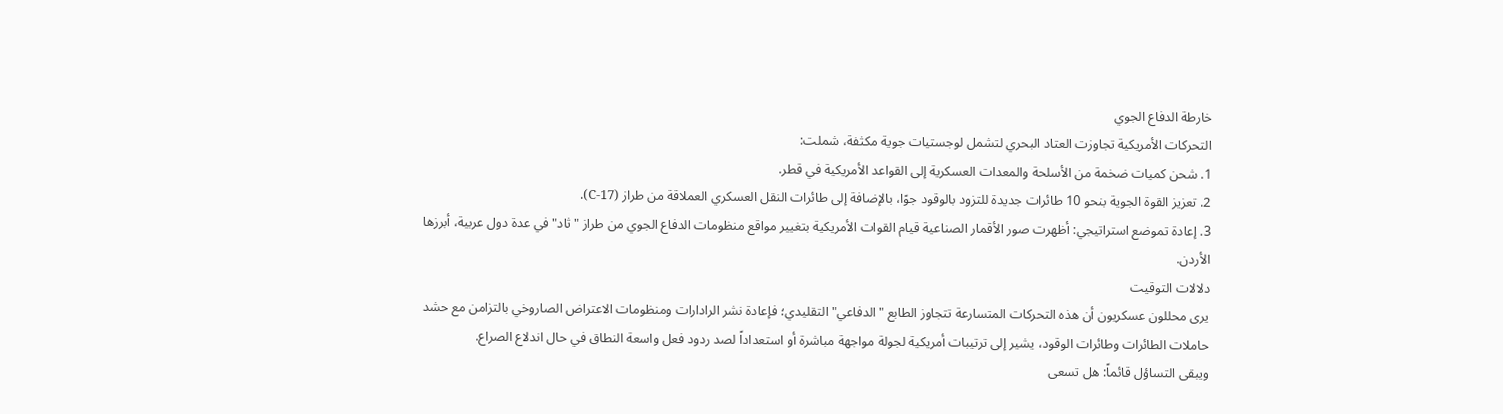خارطة الدفاع الجوي
التحركات الأمريكية تجاوزت العتاد البحري لتشمل لوجستيات جوية مكثفة، شملت:
1. شحن كميات ضخمة من الأسلحة والمعدات العسكرية إلى القواعد الأمريكية في قطر.
2. تعزيز القوة الجوية بنحو 10 طائرات جديدة للتزود بالوقود جوًا، بالإضافة إلى طائرات النقل العسكري العملاقة من طراز (C-17).
3. إعادة تموضع استراتيجي: أظهرت صور الأقمار الصناعية قيام القوات الأمريكية بتغيير مواقع منظومات الدفاع الجوي من طراز "ثاد" في عدة دول عربية، أبرزها الأردن.
دلالات التوقيت
يرى محللون عسكريون أن هذه التحركات المتسارعة تتجاوز الطابع "الدفاعي" التقليدي؛ فإعادة نشر الرادارات ومنظومات الاعتراض الصاروخي بالتزامن مع حشد حاملات الطائرات وطائرات الوقود، يشير إلى ترتيبات أمريكية لجولة مواجهة مباشرة أو استعداداً لصد ردود فعل واسعة النطاق في حال اندلاع الصراع.
ويبقى التساؤل قائماً: هل تسعى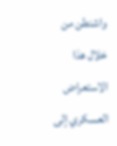واشنطن من خلال هذا الاستعراض العسكري إلى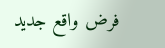فرض واقع جديد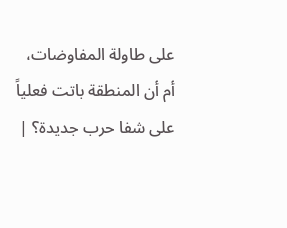على طاولة المفاوضات، أم أن المنطقة باتت فعلياً على شفا حرب جديدة؟ |